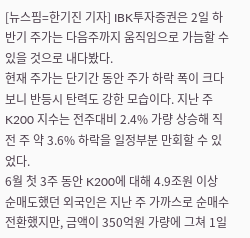[뉴스핌=한기진 기자] IBK투자증권은 2일 하반기 주가는 다음주까지 움직임으로 가늠할 수 있을 것으로 내다봤다.
현재 주가는 단기간 동안 주가 하락 폭이 크다 보니 반등시 탄력도 강한 모습이다. 지난 주 K200 지수는 전주대비 2.4% 가량 상승해 직전 주 약 3.6% 하락을 일정부분 만회할 수 있었다.
6월 첫 3주 동안 K200에 대해 4.9조원 이상 순매도했던 외국인은 지난 주 가까스로 순매수 전환했지만, 금액이 350억원 가량에 그쳐 1일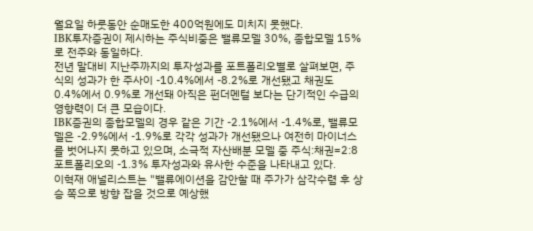월요일 하룻동안 순매도한 400억원에도 미치지 못했다.
IBK투자증권이 제시하는 주식비중은 밸류모델 30%, 종합모델 15%로 전주와 동일하다.
전년 말대비 지난주까지의 투자성과를 포트폴리오별로 살펴보면, 주식의 성과가 한 주사이 -10.4%에서 -8.2%로 개선됐고 채권도 0.4%에서 0.9%로 개선돼 아직은 펀더멘털 보다는 단기적인 수급의 영향력이 더 큰 모습이다.
IBK증권의 종합모델의 경우 같은 기간 -2.1%에서 -1.4%로, 밸류모델은 -2.9%에서 -1.9%로 각각 성과가 개선됐으나 여전히 마이너스를 벗어나지 못하고 있으며, 소극적 자산배분 모델 중 주식:채권=2:8 포트폴리오의 -1.3% 투자성과와 유사한 수준을 나타내고 있다.
이혁재 애널리스트는 "밸류에이션을 감안할 때 주가가 삼각수렴 후 상승 쪽으로 방향 잡을 것으로 예상했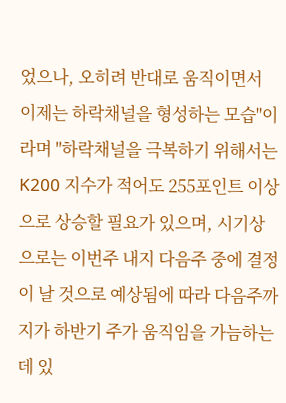었으나, 오히려 반대로 움직이면서 이제는 하락채널을 형성하는 모습"이라며 "하락채널을 극복하기 위해서는 K200 지수가 적어도 255포인트 이상으로 상승할 필요가 있으며, 시기상으로는 이번주 내지 다음주 중에 결정이 날 것으로 예상됨에 따라 다음주까지가 하반기 주가 움직임을 가늠하는데 있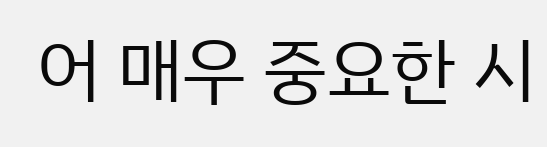어 매우 중요한 시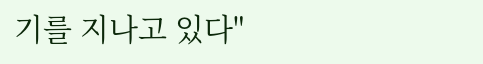기를 지나고 있다"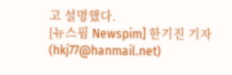고 설명했다.
[뉴스핌 Newspim] 한기진 기자 (hkj77@hanmail.net)